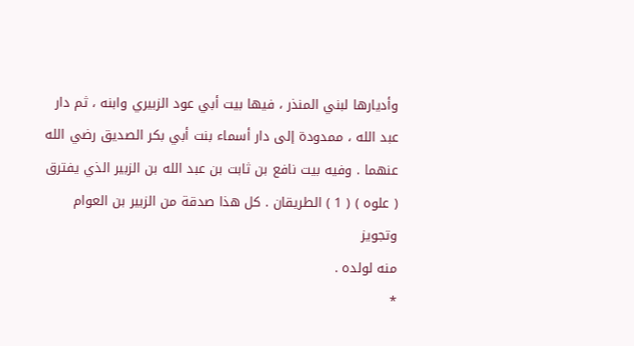وأديارها لبني المنذر ، فيها بيت أبي عود الزبيري وابنه ، ثم دار
عبد الله ، ممدودة إلى دار أسماء بنت أبي بكر الصديق رضي الله
عنهما . وفيه بيت نافع بن ثابت بن عبد الله بن الزبير الذي يفترق
( علوه ) ( 1 ) الطريقان . كل هذا صدقة من الزبير بن العوام وتجويز
منه لولده .
*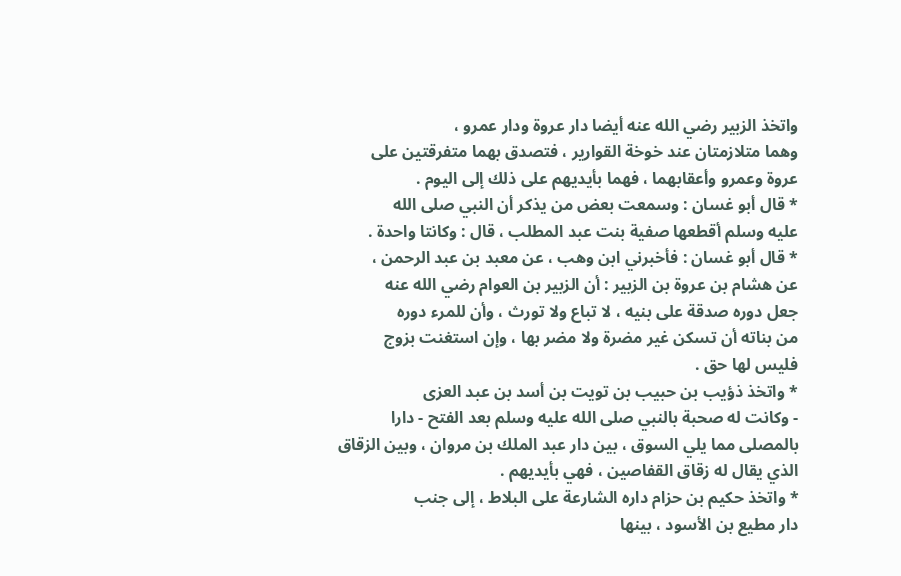واتخذ الزبير رضي الله عنه أيضا دار عروة ودار عمرو ،
وهما متلازمتان عند خوخة القوارير ، فتصدق بهما متفرقتين على
عروة وعمرو وأعقابهما ، فهما بأيديهم على ذلك إلى اليوم .
* قال أبو غسان : وسمعت بعض من يذكر أن النبي صلى الله
عليه وسلم أقطعها صفية بنت عبد المطلب ، قال : وكانتا واحدة .
* قال أبو غسان : فأخبرني ابن وهب ، عن معبد بن عبد الرحمن ،
عن هشام بن عروة بن الزبير : أن الزبير بن العوام رضي الله عنه
جعل دوره صدقة على بنيه ، لا تباع ولا تورث ، وأن للمرء دوره
من بناته أن تسكن غير مضرة ولا مضر بها ، وإن استغنت بزوج
فليس لها حق .
* واتخذ ذؤيب بن حبيب بن تويت بن أسد بن عبد العزى
- وكانت له صحبة بالنبي صلى الله عليه وسلم بعد الفتح - دارا
بالمصلى مما يلي السوق ، بين دار عبد الملك بن مروان ، وبين الزقاق
الذي يقال له زقاق القفاصين ، فهي بأيديهم .
* واتخذ حكيم بن حزام داره الشارعة على البلاط ، إلى جنب
دار مطيع بن الأسود ، بينها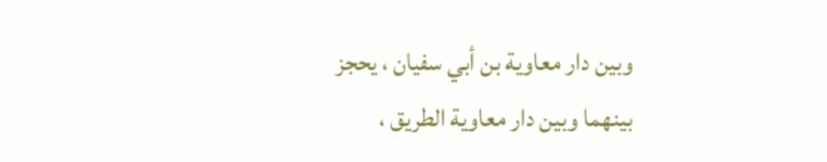وبين دار معاوية بن أبي سفيان ، يحجز
بينهما وبين دار معاوية الطريق ،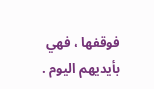فوقفها ، فهي بأيديهم اليوم .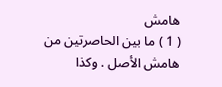هامش
( 1 ) ما بين الحاصرتين من هامش الأصل . وكذا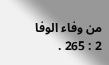من وفاء الوفا 2 : 265 .